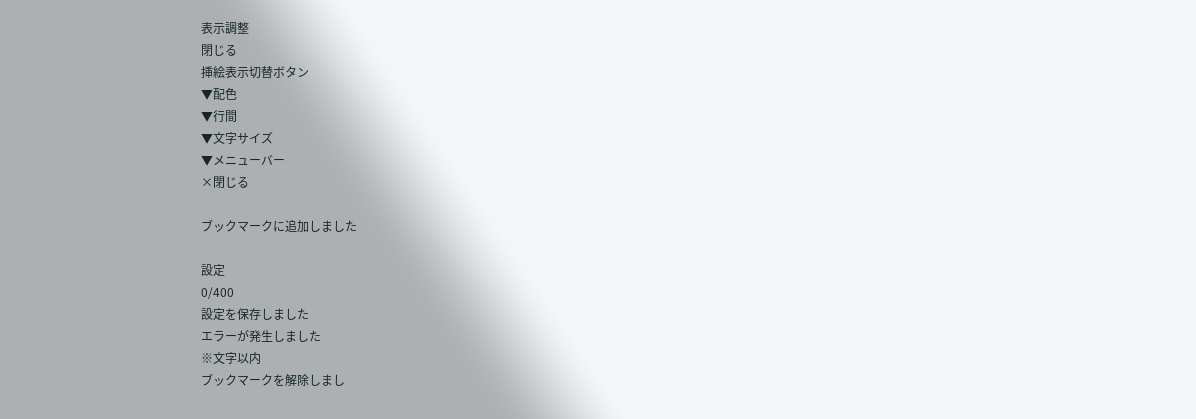表示調整
閉じる
挿絵表示切替ボタン
▼配色
▼行間
▼文字サイズ
▼メニューバー
×閉じる

ブックマークに追加しました

設定
0/400
設定を保存しました
エラーが発生しました
※文字以内
ブックマークを解除しまし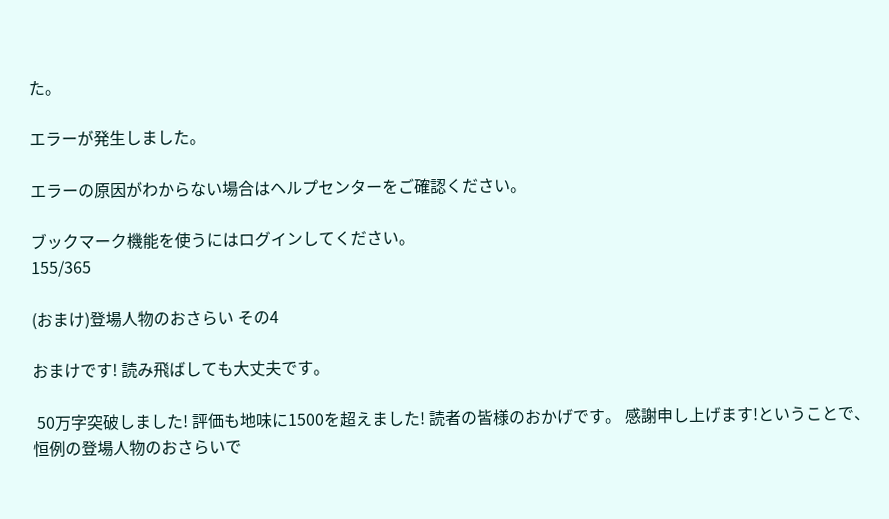た。

エラーが発生しました。

エラーの原因がわからない場合はヘルプセンターをご確認ください。

ブックマーク機能を使うにはログインしてください。
155/365

(おまけ)登場人物のおさらい その4

おまけです! 読み飛ばしても大丈夫です。

 50万字突破しました! 評価も地味に1500を超えました! 読者の皆様のおかげです。 感謝申し上げます!ということで、恒例の登場人物のおさらいで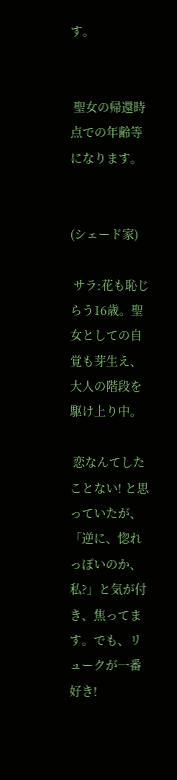す。


 聖女の帰還時点での年齢等になります。


(シェード家)

 サラ:花も恥じらう16歳。聖女としての自覚も芽生え、大人の階段を駆け上り中。

 恋なんてしたことない! と思っていたが、「逆に、惚れっぽいのか、私?」と気が付き、焦ってます。でも、リュークが一番好き!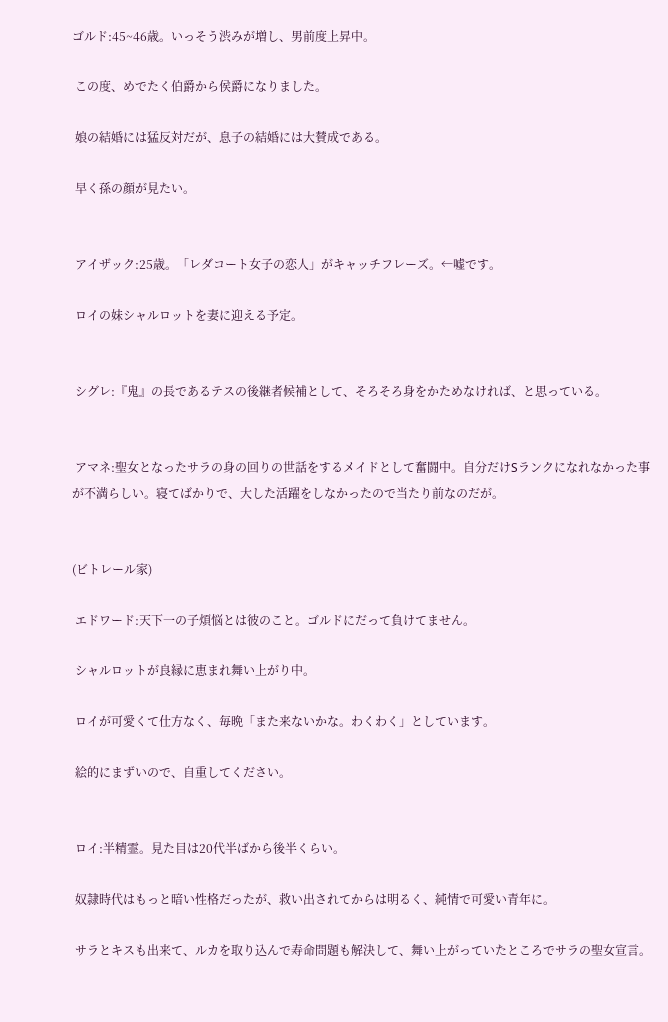ゴルド:45~46歳。いっそう渋みが増し、男前度上昇中。

 この度、めでたく伯爵から侯爵になりました。

 娘の結婚には猛反対だが、息子の結婚には大賛成である。

 早く孫の顔が見たい。


 アイザック:25歳。「レダコート女子の恋人」がキャッチフレーズ。←嘘です。

 ロイの妹シャルロットを妻に迎える予定。


 シグレ:『鬼』の長であるテスの後継者候補として、そろそろ身をかためなければ、と思っている。


 アマネ:聖女となったサラの身の回りの世話をするメイドとして奮闘中。自分だけSランクになれなかった事が不満らしい。寝てばかりで、大した活躍をしなかったので当たり前なのだが。


(ビトレール家)

 エドワード:天下一の子煩悩とは彼のこと。ゴルドにだって負けてません。

 シャルロットが良縁に恵まれ舞い上がり中。

 ロイが可愛くて仕方なく、毎晩「また来ないかな。わくわく」としています。

 絵的にまずいので、自重してください。


 ロイ:半精霊。見た目は20代半ばから後半くらい。

 奴隷時代はもっと暗い性格だったが、救い出されてからは明るく、純情で可愛い青年に。

 サラとキスも出来て、ルカを取り込んで寿命問題も解決して、舞い上がっていたところでサラの聖女宣言。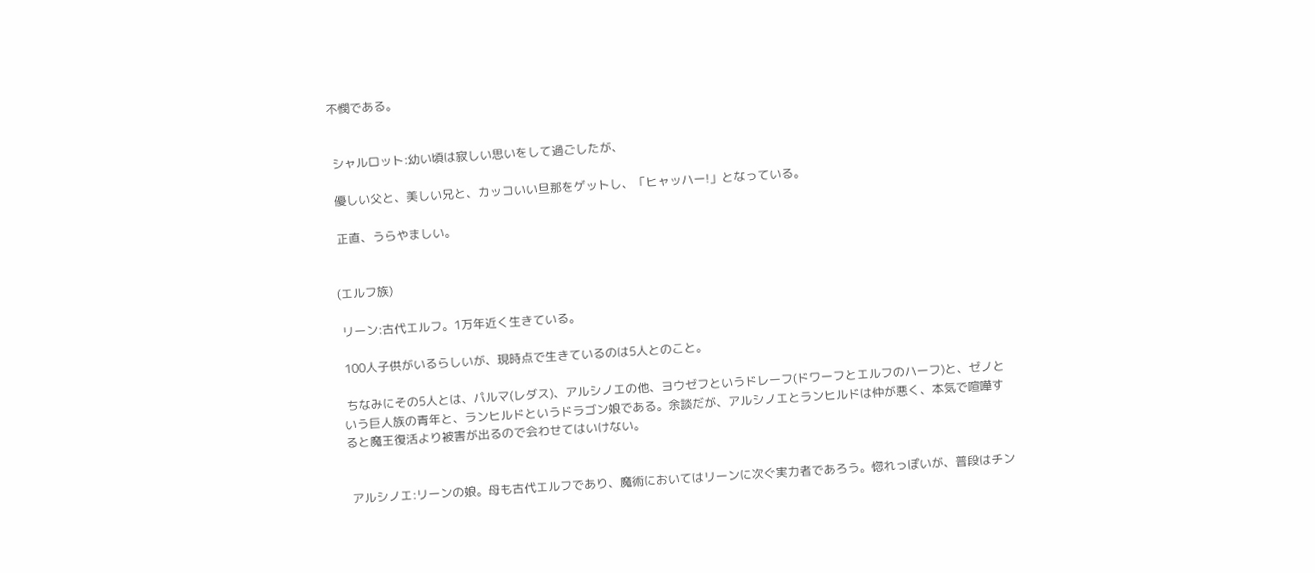不憫である。


 シャルロット:幼い頃は寂しい思いをして過ごしたが、

 優しい父と、美しい兄と、カッコいい旦那をゲットし、「ヒャッハー!」となっている。

 正直、うらやましい。


(エルフ族)

 リーン:古代エルフ。1万年近く生きている。

 100人子供がいるらしいが、現時点で生きているのは5人とのこと。

 ちなみにその5人とは、パルマ(レダス)、アルシノエの他、ヨウゼフというドレーフ(ドワーフとエルフのハーフ)と、ゼノという巨人族の青年と、ランヒルドというドラゴン娘である。余談だが、アルシノエとランヒルドは仲が悪く、本気で喧嘩すると魔王復活より被害が出るので会わせてはいけない。


 アルシノエ:リーンの娘。母も古代エルフであり、魔術においてはリーンに次ぐ実力者であろう。惚れっぽいが、普段はチン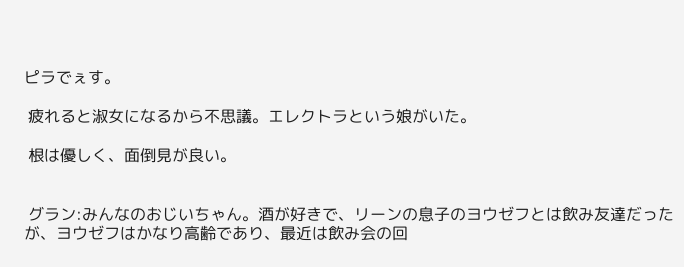ピラでぇす。

 疲れると淑女になるから不思議。エレクトラという娘がいた。

 根は優しく、面倒見が良い。


 グラン:みんなのおじいちゃん。酒が好きで、リーンの息子のヨウゼフとは飲み友達だったが、ヨウゼフはかなり高齢であり、最近は飲み会の回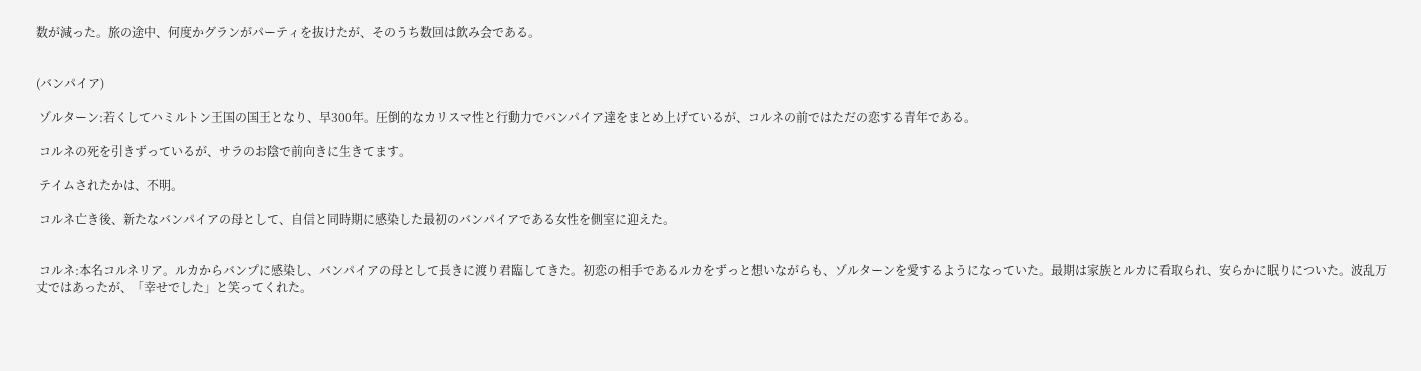数が減った。旅の途中、何度かグランがパーティを抜けたが、そのうち数回は飲み会である。


(バンパイア)

 ゾルターン:若くしてハミルトン王国の国王となり、早300年。圧倒的なカリスマ性と行動力でバンパイア達をまとめ上げているが、コルネの前ではただの恋する青年である。

 コルネの死を引きずっているが、サラのお陰で前向きに生きてます。

 テイムされたかは、不明。

 コルネ亡き後、新たなバンパイアの母として、自信と同時期に感染した最初のバンパイアである女性を側室に迎えた。


 コルネ:本名コルネリア。ルカからバンプに感染し、バンパイアの母として長きに渡り君臨してきた。初恋の相手であるルカをずっと想いながらも、ゾルターンを愛するようになっていた。最期は家族とルカに看取られ、安らかに眠りについた。波乱万丈ではあったが、「幸せでした」と笑ってくれた。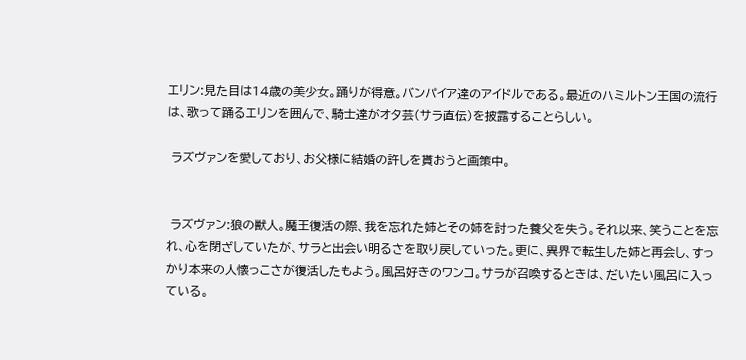エリン:見た目は14歳の美少女。踊りが得意。バンパイア達のアイドルである。最近のハミルトン王国の流行は、歌って踊るエリンを囲んで、騎士達がオタ芸(サラ直伝)を披露することらしい。

 ラズヴァンを愛しており、お父様に結婚の許しを貰おうと画策中。


 ラズヴァン:狼の獣人。魔王復活の際、我を忘れた姉とその姉を討った養父を失う。それ以来、笑うことを忘れ、心を閉ざしていたが、サラと出会い明るさを取り戻していった。更に、異界で転生した姉と再会し、すっかり本来の人懐っこさが復活したもよう。風呂好きのワンコ。サラが召喚するときは、だいたい風呂に入っている。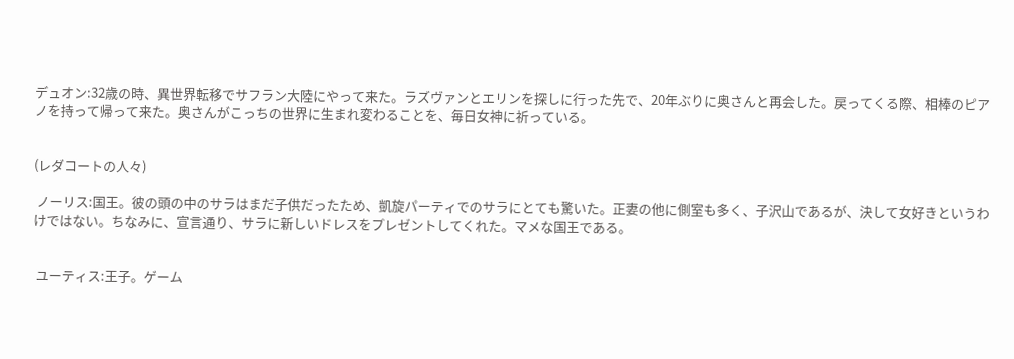デュオン:32歳の時、異世界転移でサフラン大陸にやって来た。ラズヴァンとエリンを探しに行った先で、20年ぶりに奥さんと再会した。戻ってくる際、相棒のピアノを持って帰って来た。奥さんがこっちの世界に生まれ変わることを、毎日女神に祈っている。


(レダコートの人々)

 ノーリス:国王。彼の頭の中のサラはまだ子供だったため、凱旋パーティでのサラにとても驚いた。正妻の他に側室も多く、子沢山であるが、決して女好きというわけではない。ちなみに、宣言通り、サラに新しいドレスをプレゼントしてくれた。マメな国王である。


 ユーティス:王子。ゲーム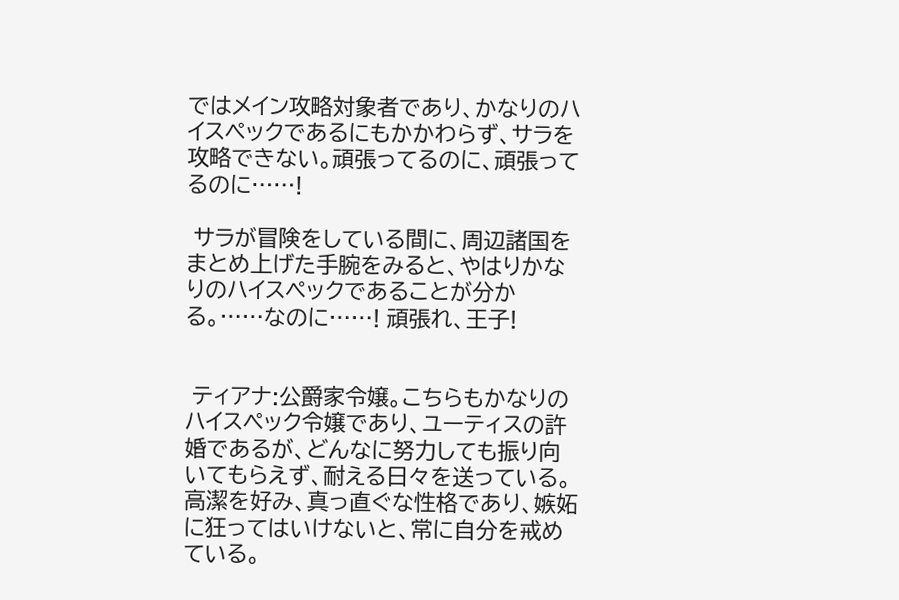ではメイン攻略対象者であり、かなりのハイスペックであるにもかかわらず、サラを攻略できない。頑張ってるのに、頑張ってるのに……!

 サラが冒険をしている間に、周辺諸国をまとめ上げた手腕をみると、やはりかなりのハイスペックであることが分かる。……なのに……! 頑張れ、王子!


 ティアナ:公爵家令嬢。こちらもかなりのハイスペック令嬢であり、ユーティスの許婚であるが、どんなに努力しても振り向いてもらえず、耐える日々を送っている。高潔を好み、真っ直ぐな性格であり、嫉妬に狂ってはいけないと、常に自分を戒めている。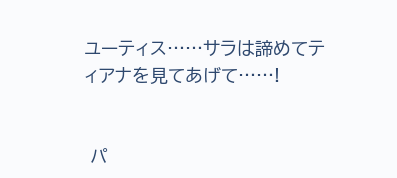ユーティス……サラは諦めてティアナを見てあげて……!


 パ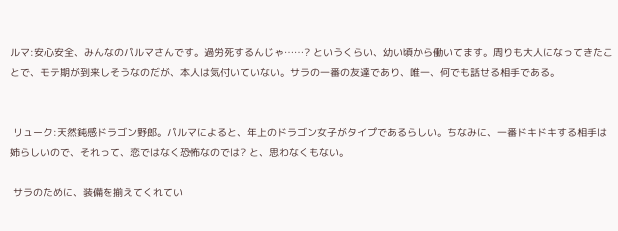ルマ:安心安全、みんなのパルマさんです。過労死するんじゃ……? というくらい、幼い頃から働いてます。周りも大人になってきたことで、モテ期が到来しそうなのだが、本人は気付いていない。サラの一番の友達であり、唯一、何でも話せる相手である。


 リューク:天然鈍感ドラゴン野郎。パルマによると、年上のドラゴン女子がタイプであるらしい。ちなみに、一番ドキドキする相手は姉らしいので、それって、恋ではなく恐怖なのでは? と、思わなくもない。

 サラのために、装備を揃えてくれてい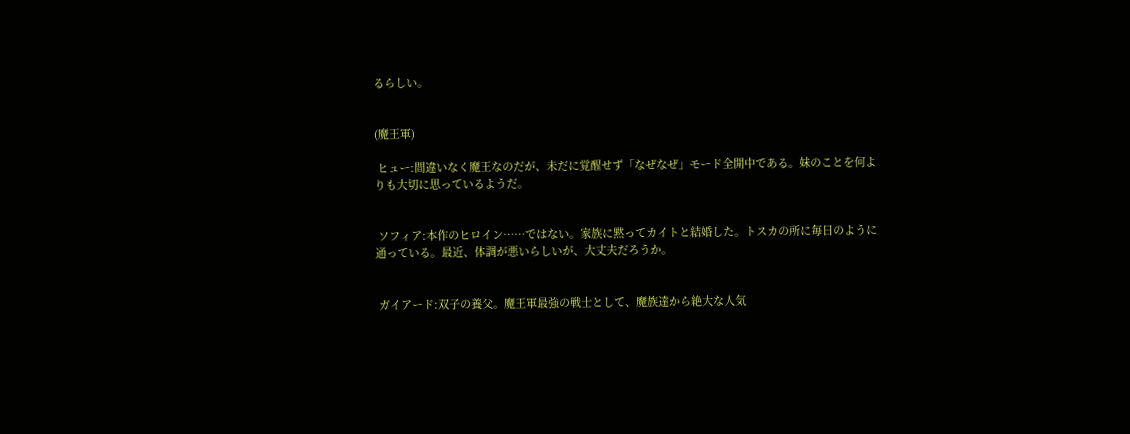るらしい。


(魔王軍)

 ヒュー:間違いなく魔王なのだが、未だに覚醒せず「なぜなぜ」モード全開中である。妹のことを何よりも大切に思っているようだ。


 ソフィア:本作のヒロイン……ではない。家族に黙ってカイトと結婚した。トスカの所に毎日のように通っている。最近、体調が悪いらしいが、大丈夫だろうか。


 ガイアード:双子の養父。魔王軍最強の戦士として、魔族達から絶大な人気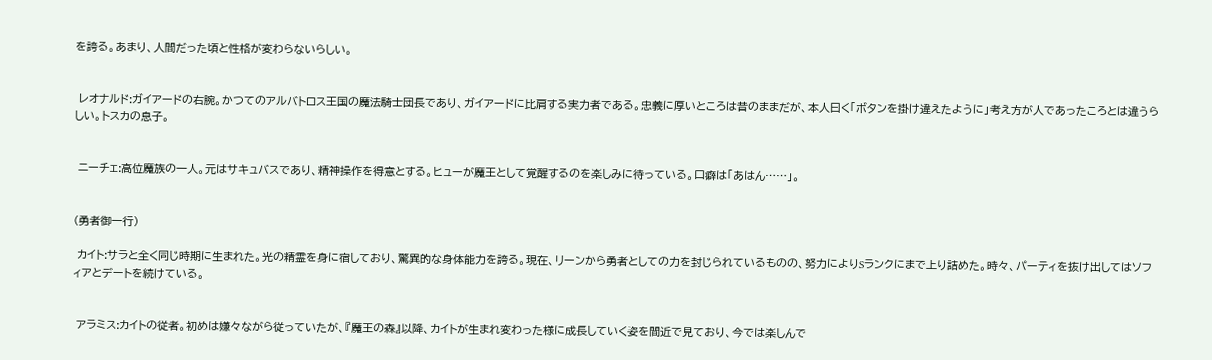を誇る。あまり、人間だった頃と性格が変わらないらしい。


 レオナルド:ガイアードの右腕。かつてのアルバトロス王国の魔法騎士団長であり、ガイアードに比肩する実力者である。忠義に厚いところは昔のままだが、本人曰く「ボタンを掛け違えたように」考え方が人であったころとは違うらしい。トスカの息子。


 ニーチェ:高位魔族の一人。元はサキュバスであり、精神操作を得意とする。ヒューが魔王として覚醒するのを楽しみに待っている。口癖は「あはん……」。


(勇者御一行)

 カイト:サラと全く同じ時期に生まれた。光の精霊を身に宿しており、驚異的な身体能力を誇る。現在、リーンから勇者としての力を封じられているものの、努力によりSランクにまで上り詰めた。時々、パーティを抜け出してはソフィアとデートを続けている。


 アラミス:カイトの従者。初めは嫌々ながら従っていたが、『魔王の森』以降、カイトが生まれ変わった様に成長していく姿を間近で見ており、今では楽しんで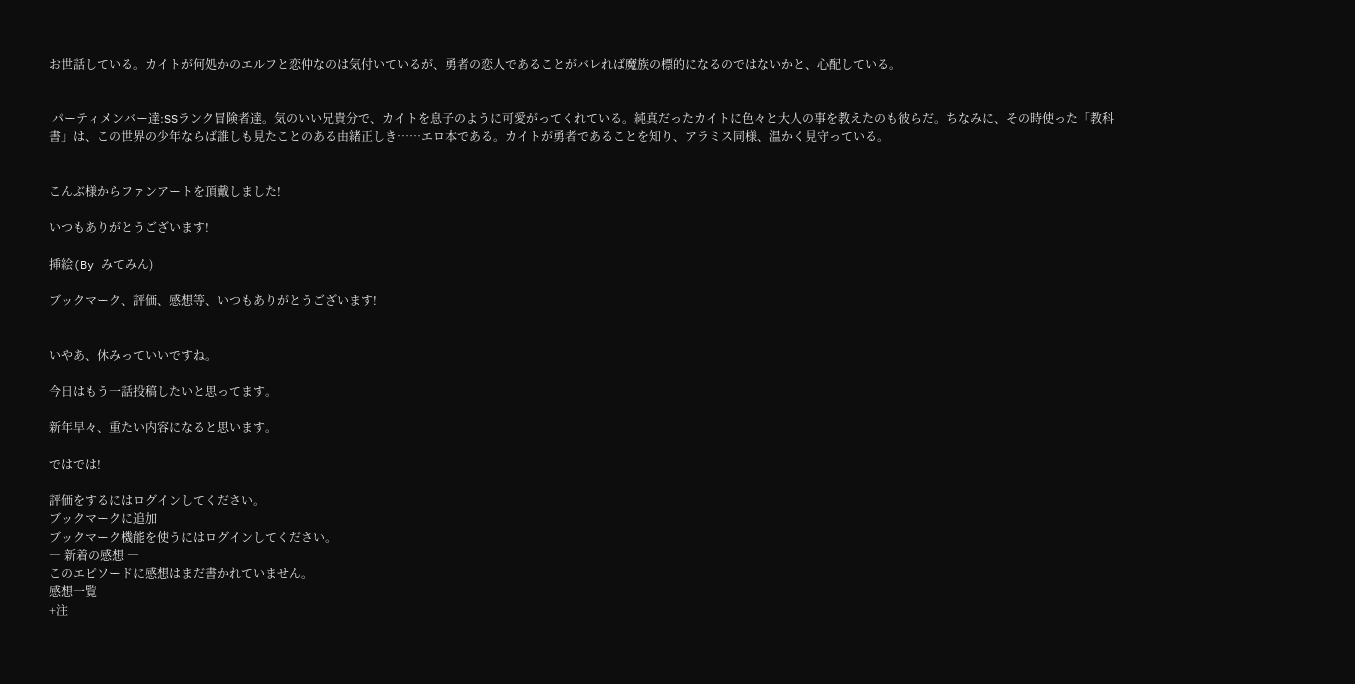お世話している。カイトが何処かのエルフと恋仲なのは気付いているが、勇者の恋人であることがバレれば魔族の標的になるのではないかと、心配している。


 パーティメンバー達:SSランク冒険者達。気のいい兄貴分で、カイトを息子のように可愛がってくれている。純真だったカイトに色々と大人の事を教えたのも彼らだ。ちなみに、その時使った「教科書」は、この世界の少年ならば誰しも見たことのある由緒正しき……エロ本である。カイトが勇者であることを知り、アラミス同様、温かく見守っている。


こんぶ様からファンアートを頂戴しました!

いつもありがとうございます!

挿絵(By みてみん)

ブックマーク、評価、感想等、いつもありがとうございます!


いやあ、休みっていいですね。

今日はもう一話投稿したいと思ってます。

新年早々、重たい内容になると思います。

ではでは!

評価をするにはログインしてください。
ブックマークに追加
ブックマーク機能を使うにはログインしてください。
― 新着の感想 ―
このエピソードに感想はまだ書かれていません。
感想一覧
+注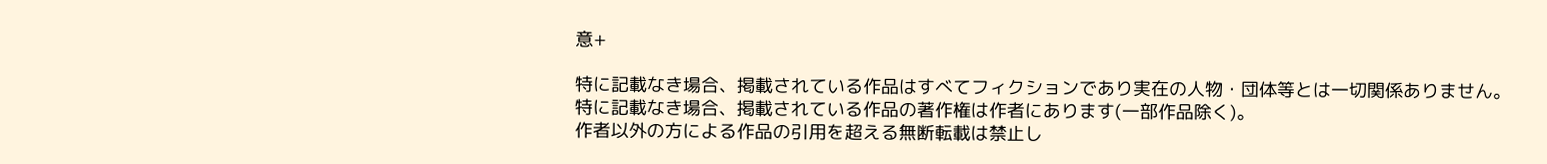意+

特に記載なき場合、掲載されている作品はすべてフィクションであり実在の人物・団体等とは一切関係ありません。
特に記載なき場合、掲載されている作品の著作権は作者にあります(一部作品除く)。
作者以外の方による作品の引用を超える無断転載は禁止し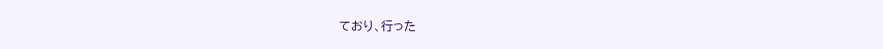ており、行った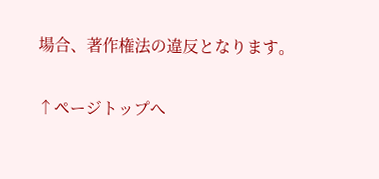場合、著作権法の違反となります。

↑ページトップへ